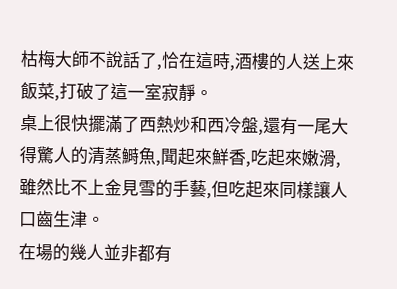枯梅大師不說話了,恰在這時,酒樓的人送上來飯菜,打破了這一室寂靜。
桌上很快擺滿了西熱炒和西冷盤,還有一尾大得驚人的清蒸鰣魚,聞起來鮮香,吃起來嫩滑,雖然比不上金見雪的手藝,但吃起來同樣讓人口齒生津。
在場的幾人並非都有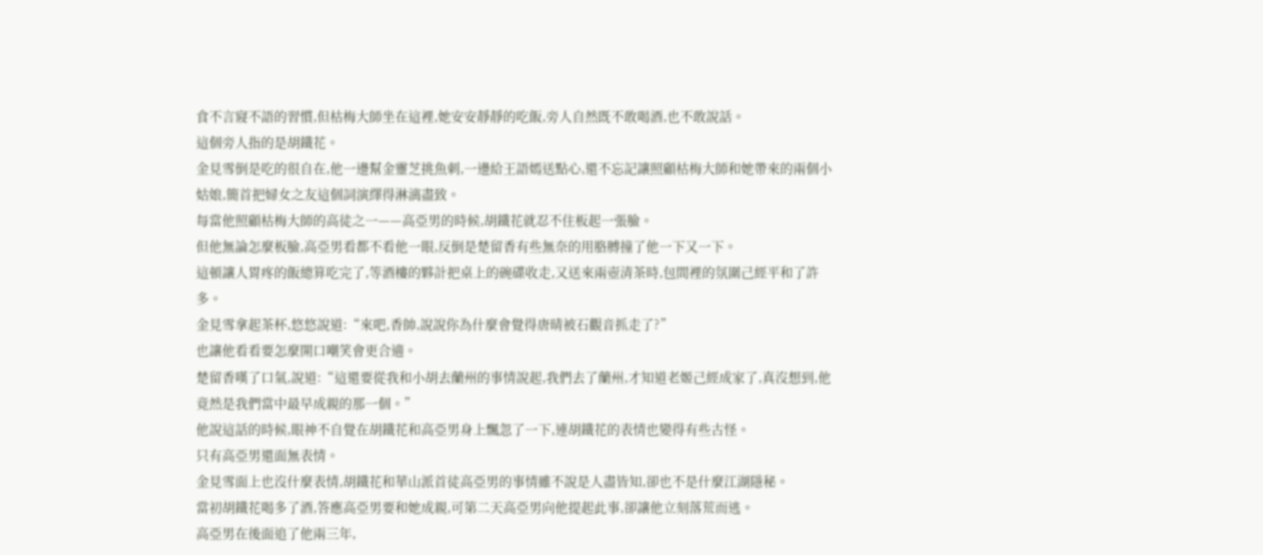食不言寢不語的習慣,但枯梅大師坐在這裡,她安安靜靜的吃飯,旁人自然既不敢喝酒,也不敢說話。
這個旁人指的是胡鐵花。
金見雪倒是吃的很自在,他一邊幫金靈芝挑魚刺,一邊給王語嫣送點心,還不忘記讓照顧枯梅大師和她帶來的兩個小姑娘,簡首把婦女之友這個詞演繹得淋漓盡致。
每當他照顧枯梅大師的高徒之一——高亞男的時候,胡鐵花就忍不住板起一張臉。
但他無論怎麼板臉,高亞男看都不看他一眼,反倒是楚留香有些無奈的用胳膊撞了他一下又一下。
這頓讓人胃疼的飯總算吃完了,等酒樓的夥計把桌上的碗碟收走,又送來兩壺清茶時,包間裡的氛圍己經平和了許多。
金見雪拿起茶杯,悠悠說道:“來吧,香帥,說說你為什麼會覺得唐晴被石觀音抓走了?”
也讓他看看要怎麼開口嘲笑會更合適。
楚留香嘆了口氣,說道:“這還要從我和小胡去蘭州的事情說起,我們去了蘭州,才知道老姬己經成家了,真沒想到,他竟然是我們當中最早成親的那一個。”
他說這話的時候,眼神不自覺在胡鐵花和高亞男身上飄忽了一下,連胡鐵花的表情也變得有些古怪。
只有高亞男還面無表情。
金見雪面上也沒什麼表情,胡鐵花和華山派首徒高亞男的事情雖不說是人盡皆知,卻也不是什麼江湖隱秘。
當初胡鐵花喝多了酒,答應高亞男要和她成親,可第二天高亞男向他提起此事,卻讓他立刻落荒而逃。
高亞男在後面追了他兩三年,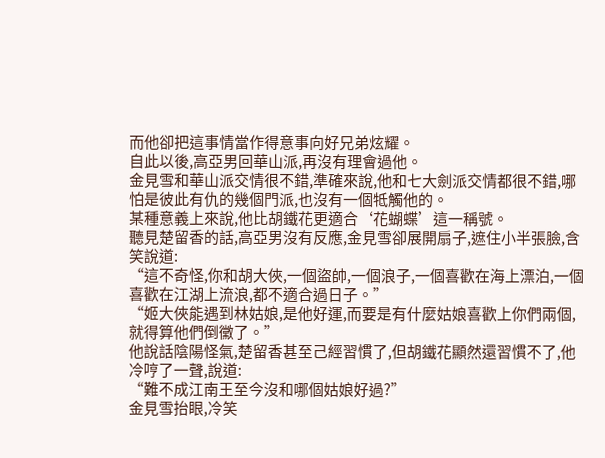而他卻把這事情當作得意事向好兄弟炫耀。
自此以後,高亞男回華山派,再沒有理會過他。
金見雪和華山派交情很不錯,準確來說,他和七大劍派交情都很不錯,哪怕是彼此有仇的幾個門派,也沒有一個牴觸他的。
某種意義上來說,他比胡鐵花更適合‘花蝴蝶’這一稱號。
聽見楚留香的話,高亞男沒有反應,金見雪卻展開扇子,遮住小半張臉,含笑說道:
“這不奇怪,你和胡大俠,一個盜帥,一個浪子,一個喜歡在海上漂泊,一個喜歡在江湖上流浪,都不適合過日子。”
“姬大俠能遇到林姑娘,是他好運,而要是有什麼姑娘喜歡上你們兩個,就得算他們倒黴了。”
他說話陰陽怪氣,楚留香甚至己經習慣了,但胡鐵花顯然還習慣不了,他冷哼了一聲,說道:
“難不成江南王至今沒和哪個姑娘好過?”
金見雪抬眼,冷笑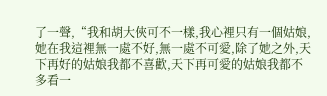了一聲,“我和胡大俠可不一樣,我心裡只有一個姑娘,她在我這裡無一處不好,無一處不可愛,除了她之外,天下再好的姑娘我都不喜歡,天下再可愛的姑娘我都不多看一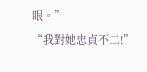眼。”
“我對她忠貞不二!”